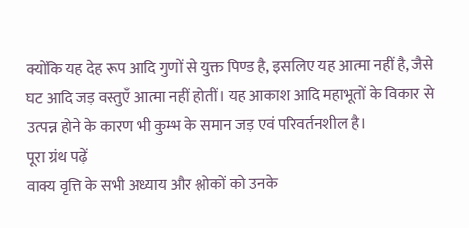क्योंकि यह देह रूप आदि गुणों से युक्त पिण्ड है, इसलिए यह आत्मा नहीं है, जैसे घट आदि जड़ वस्तुएँ आत्मा नहीं होतीं। यह आकाश आदि महाभूतों के विकार से उत्पन्न होने के कारण भी कुम्भ के समान जड़ एवं परिवर्तनशील है।
पूरा ग्रंथ पढ़ें
वाक्य वृत्ति के सभी अध्याय और श्लोकों को उनके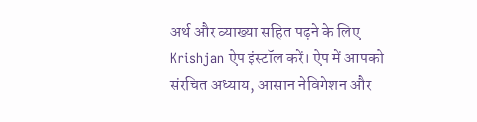अर्थ और व्याख्या सहित पढ़ने के लिए Krishjan ऐप इंस्टॉल करें। ऐप में आपको संरचित अध्याय, आसान नेविगेशन और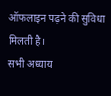ऑफलाइन पढ़ने की सुविधा मिलती है।
सभी अध्याय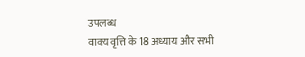उपलब्ध
वाक्य वृत्ति के 18 अध्याय और सभी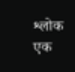श्लोक एक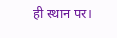ही स्थान पर।